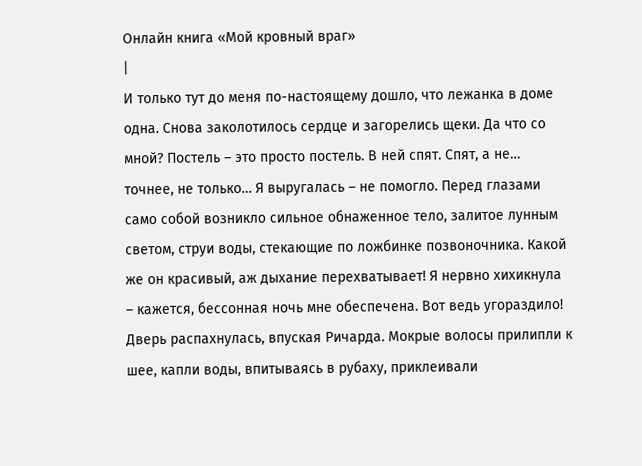Онлайн книга «Мой кровный враг»
|
И только тут до меня по-настоящему дошло, что лежанка в доме одна. Снова заколотилось сердце и загорелись щеки. Да что со мной? Постель – это просто постель. В ней спят. Спят, а не… точнее, не только… Я выругалась – не помогло. Перед глазами само собой возникло сильное обнаженное тело, залитое лунным светом, струи воды, стекающие по ложбинке позвоночника. Какой же он красивый, аж дыхание перехватывает! Я нервно хихикнула – кажется, бессонная ночь мне обеспечена. Вот ведь угораздило! Дверь распахнулась, впуская Ричарда. Мокрые волосы прилипли к шее, капли воды, впитываясь в рубаху, приклеивали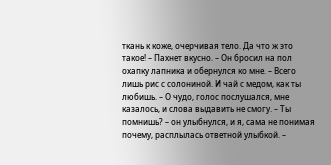ткань к коже, очерчивая тело. Да что ж это такое! – Пахнет вкусно. – Он бросил на пол охапку лапника и обернулся ко мне. – Всего лишь рис с солониной. И чай с медом, как ты любишь. – О чудо, голос послушался, мне казалось, и слова выдавить не смогу. – Ты помнишь? – он улыбнулся, и я, сама не понимая почему, расплылась ответной улыбкой. –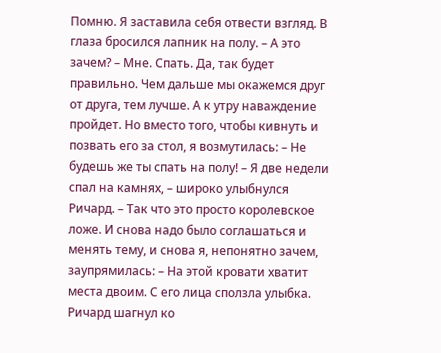Помню. Я заставила себя отвести взгляд. В глаза бросился лапник на полу. – А это зачем? – Мне. Спать. Да, так будет правильно. Чем дальше мы окажемся друг от друга, тем лучше. А к утру наваждение пройдет. Но вместо того, чтобы кивнуть и позвать его за стол, я возмутилась: – Не будешь же ты спать на полу! – Я две недели спал на камнях, – широко улыбнулся Ричард. – Так что это просто королевское ложе. И снова надо было соглашаться и менять тему, и снова я, непонятно зачем, заупрямилась: – На этой кровати хватит места двоим. С его лица сползла улыбка. Ричард шагнул ко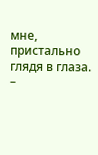мне, пристально глядя в глаза. –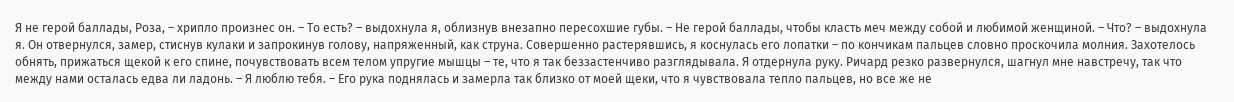Я не герой баллады, Роза, – хрипло произнес он. – То есть? – выдохнула я, облизнув внезапно пересохшие губы. – Не герой баллады, чтобы класть меч между собой и любимой женщиной. – Что? – выдохнула я. Он отвернулся, замер, стиснув кулаки и запрокинув голову, напряженный, как струна. Совершенно растерявшись, я коснулась его лопатки – по кончикам пальцев словно проскочила молния. Захотелось обнять, прижаться щекой к его спине, почувствовать всем телом упругие мышцы – те, что я так беззастенчиво разглядывала. Я отдернула руку. Ричард резко развернулся, шагнул мне навстречу, так что между нами осталась едва ли ладонь. – Я люблю тебя. – Его рука поднялась и замерла так близко от моей щеки, что я чувствовала тепло пальцев, но все же не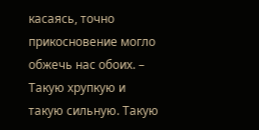касаясь, точно прикосновение могло обжечь нас обоих. – Такую хрупкую и такую сильную. Такую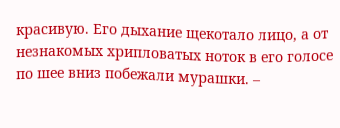красивую. Его дыхание щекотало лицо, а от незнакомых хрипловатых ноток в его голосе по шее вниз побежали мурашки. –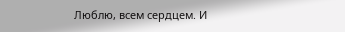Люблю, всем сердцем. И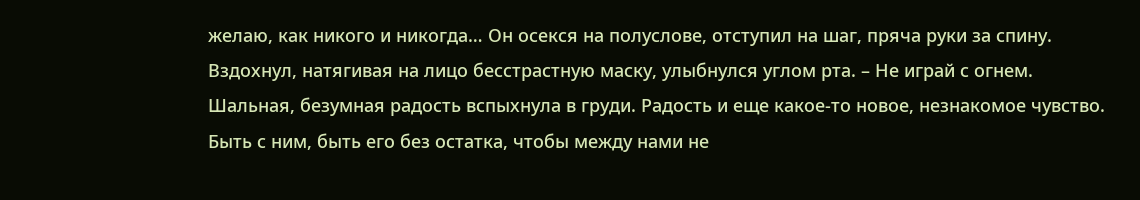желаю, как никого и никогда… Он осекся на полуслове, отступил на шаг, пряча руки за спину. Вздохнул, натягивая на лицо бесстрастную маску, улыбнулся углом рта. – Не играй с огнем. Шальная, безумная радость вспыхнула в груди. Радость и еще какое-то новое, незнакомое чувство. Быть с ним, быть его без остатка, чтобы между нами не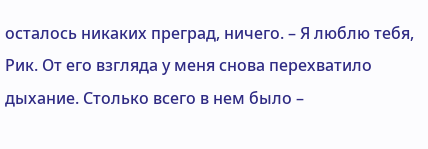осталось никаких преград, ничего. – Я люблю тебя, Рик. От его взгляда у меня снова перехватило дыхание. Столько всего в нем было –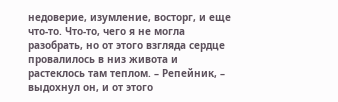недоверие, изумление, восторг, и еще что-то. Что-то, чего я не могла разобрать, но от этого взгляда сердце провалилось в низ живота и растеклось там теплом. – Репейник, – выдохнул он, и от этого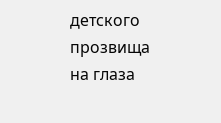детского прозвища на глаза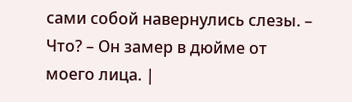сами собой навернулись слезы. – Что? – Он замер в дюйме от моего лица. |